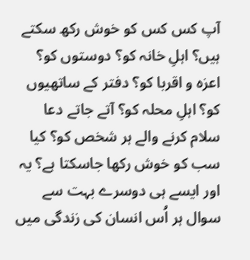آپ کس کس کو خوش رکھ سکتے ہیں؟ اہلِ خانہ کو؟ دوستوں کو؟ اعزہ و اقربا کو؟ دفتر کے ساتھیوں کو؟ اہلِ محلہ کو؟ آتے جاتے دعا سلام کرنے والے ہر شخص کو؟ کیا سب کو خوش رکھا جاسکتا ہے؟ یہ اور ایسے ہی دوسرے بہت سے سوال ہر اُس انسان کی زندگی میں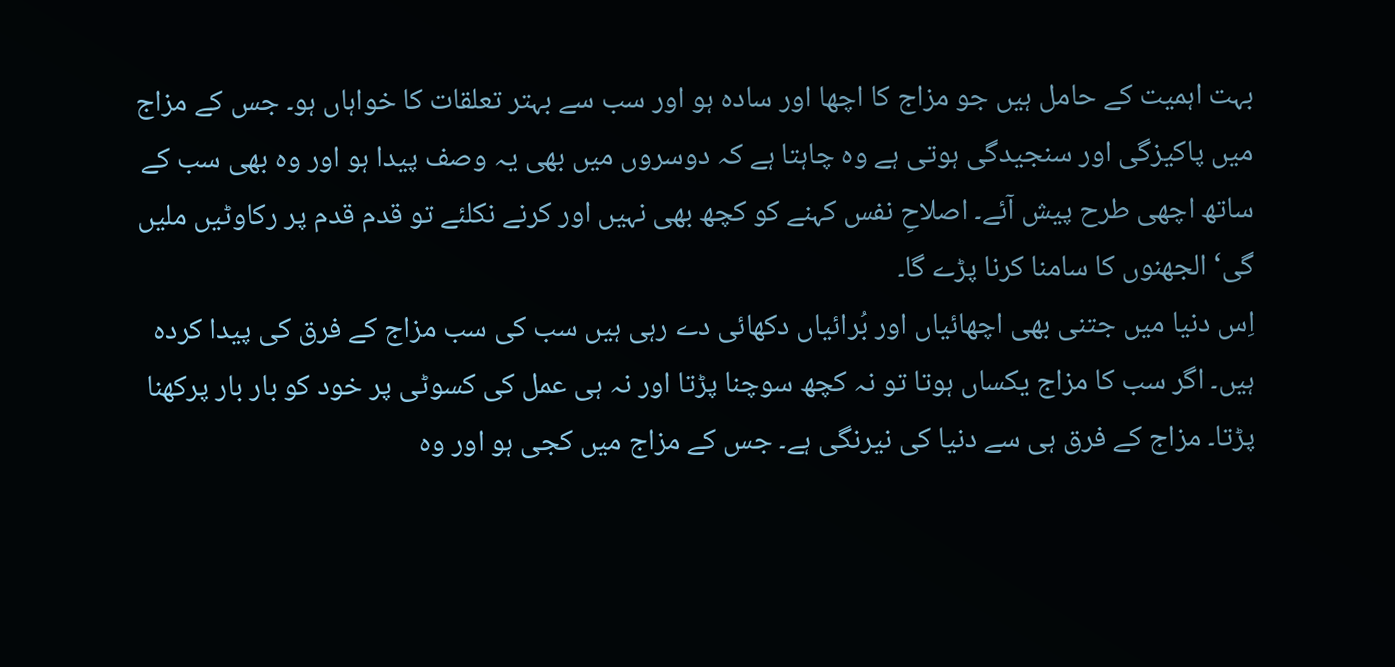بہت اہمیت کے حامل ہیں جو مزاج کا اچھا اور سادہ ہو اور سب سے بہتر تعلقات کا خواہاں ہو۔ جس کے مزاج میں پاکیزگی اور سنجیدگی ہوتی ہے وہ چاہتا ہے کہ دوسروں میں بھی یہ وصف پیدا ہو اور وہ بھی سب کے ساتھ اچھی طرح پیش آئے۔ اصلاحِ نفس کہنے کو کچھ بھی نہیں اور کرنے نکلئے تو قدم قدم پر رکاوٹیں ملیں گی‘ الجھنوں کا سامنا کرنا پڑے گا۔
اِس دنیا میں جتنی بھی اچھائیاں اور بُرائیاں دکھائی دے رہی ہیں سب کی سب مزاج کے فرق کی پیدا کردہ ہیں۔ اگر سب کا مزاج یکساں ہوتا تو نہ کچھ سوچنا پڑتا اور نہ ہی عمل کی کسوٹی پر خود کو بار بار پرکھنا پڑتا۔ مزاج کے فرق ہی سے دنیا کی نیرنگی ہے۔ جس کے مزاج میں کجی ہو اور وہ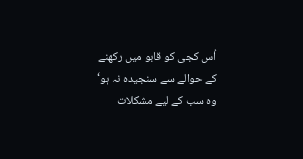اُس کجی کو قابو میں رکھنے کے حوالے سے سنجیدہ نہ ہو‘ وہ سب کے لیے مشکلات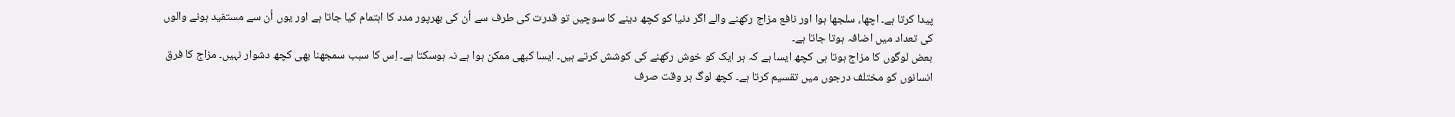پیدا کرتا ہے۔ اچھا، سلجھا ہوا اور نافع مزاج رکھنے والے اگر دنیا کو کچھ دینے کا سوچیں تو قدرت کی طرف سے اُن کی بھرپور مدد کا اہتمام کیا جاتا ہے اور یوں اُن سے مستفید ہونے والوں کی تعداد میں اضافہ ہوتا جاتا ہے۔
بعض لوگوں کا مزاج ہوتا ہی کچھ ایسا ہے کہ ہر ایک کو خوش رکھنے کی کوشش کرتے ہیں۔ ایسا کبھی ممکن ہوا ہے نہ ہوسکتا ہے۔ اِس کا سبب سمجھنا بھی کچھ دشوار نہیں۔ مزاج کا فرق انسانوں کو مختلف درجوں میں تقسیم کرتا ہے۔ کچھ لوگ ہر وقت صرف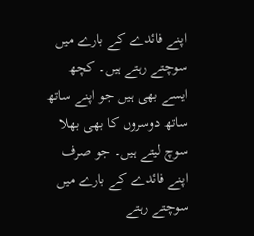اپنے فائدے کے بارے میں سوچتے رہتے ہیں۔ کچھ ایسے بھی ہیں جو اپنے ساتھ ساتھ دوسروں کا بھی بھلا سوچ لیتے ہیں۔ جو صرف اپنے فائدے کے بارے میں سوچتے رہتے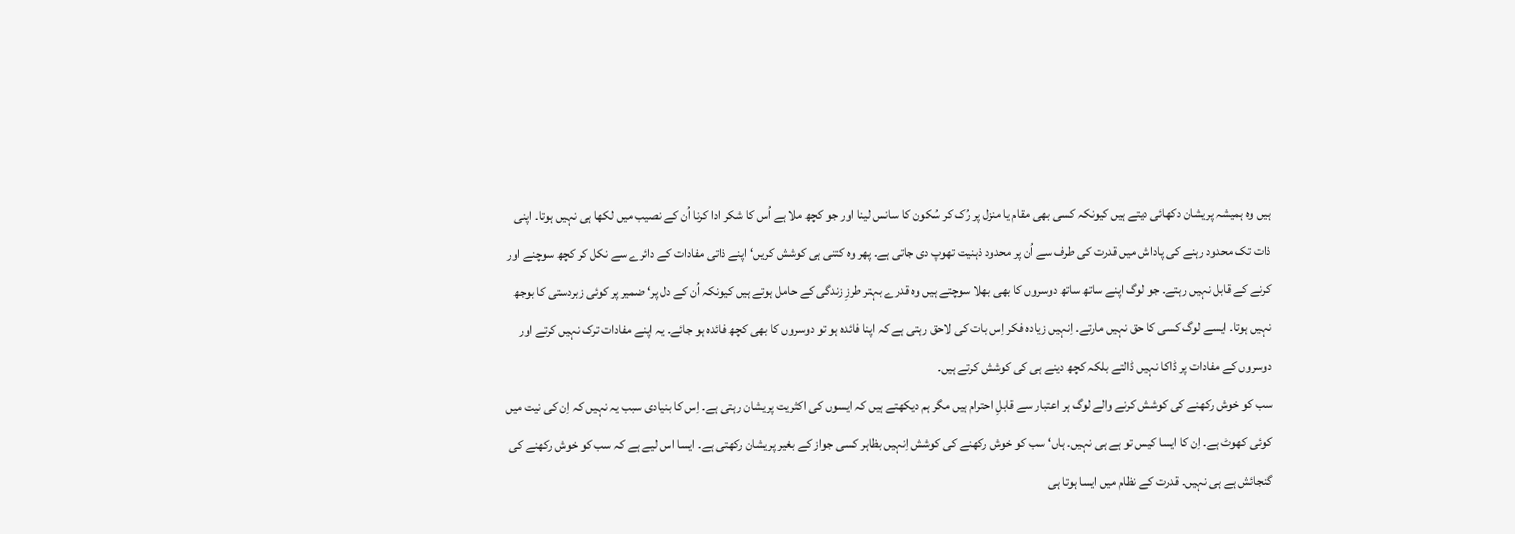ہیں وہ ہمیشہ پریشان دکھائی دیتے ہیں کیونکہ کسی بھی مقام یا منزل پر رُک کر سُکون کا سانس لینا اور جو کچھ ملا ہے اُس کا شکر ادا کرنا اُن کے نصیب میں لکھا ہی نہیں ہوتا۔ اپنی ذات تک محدود رہنے کی پاداش میں قدرت کی طرف سے اُن پر محدود ذہنیت تھوپ دی جاتی ہے۔ پھر وہ کتنی ہی کوشش کریں‘ اپنے ذاتی مفادات کے دائرے سے نکل کر کچھ سوچنے اور کرنے کے قابل نہیں رہتے۔ جو لوگ اپنے ساتھ ساتھ دوسروں کا بھی بھلا سوچتے ہیں وہ قدرے بہتر طرزِ زندگی کے حامل ہوتے ہیں کیونکہ اُن کے دل پر‘ ضمیر پر کوئی زبردستی کا بوجھ نہیں ہوتا۔ ایسے لوگ کسی کا حق نہیں مارتے۔ اِنہیں زیادہ فکر اِس بات کی لاحق رہتی ہے کہ اپنا فائدہ ہو تو دوسروں کا بھی کچھ فائدہ ہو جائے۔ یہ اپنے مفادات ترک نہیں کرتے اور دوسروں کے مفادات پر ڈاکا نہیں ڈالتے بلکہ کچھ دینے ہی کی کوشش کرتے ہیں۔
سب کو خوش رکھنے کی کوشش کرنے والے لوگ ہر اعتبار سے قابلِ احترام ہیں مگر ہم دیکھتے ہیں کہ ایسوں کی اکثریت پریشان رہتی ہے۔ اِس کا بنیادی سبب یہ نہیں کہ اِن کی نیت میں کوئی کھوٹ ہے۔ اِن کا ایسا کیس تو ہے ہی نہیں۔ ہاں‘ سب کو خوش رکھنے کی کوشش اِنہیں بظاہر کسی جواز کے بغیر پریشان رکھتی ہے۔ ایسا اس لیے ہے کہ سب کو خوش رکھنے کی گنجائش ہے ہی نہیں۔ قدرت کے نظام میں ایسا ہوتا ہی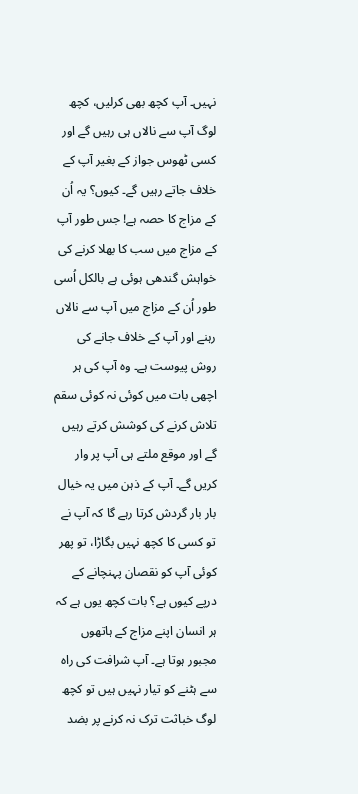نہیں۔ آپ کچھ بھی کرلیں، کچھ لوگ آپ سے نالاں ہی رہیں گے اور کسی ٹھوس جواز کے بغیر آپ کے خلاف جاتے رہیں گے۔ کیوں؟ یہ اُن کے مزاج کا حصہ ہے! جس طور آپ کے مزاج میں سب کا بھلا کرنے کی خواہش گندھی ہوئی ہے بالکل اُسی طور اُن کے مزاج میں آپ سے نالاں رہنے اور آپ کے خلاف جانے کی روش پیوست ہے۔ وہ آپ کی ہر اچھی بات میں کوئی نہ کوئی سقم تلاش کرنے کی کوشش کرتے رہیں گے اور موقع ملتے ہی آپ پر وار کریں گے۔ آپ کے ذہن میں یہ خیال بار بار گردش کرتا رہے گا کہ آپ نے تو کسی کا کچھ نہیں بگاڑا، تو پھر کوئی آپ کو نقصان پہنچانے کے درپے کیوں ہے؟ بات کچھ یوں ہے کہ ہر انسان اپنے مزاج کے ہاتھوں مجبور ہوتا ہے۔ آپ شرافت کی راہ سے ہٹنے کو تیار نہیں ہیں تو کچھ لوگ خباثت ترک نہ کرنے پر بضد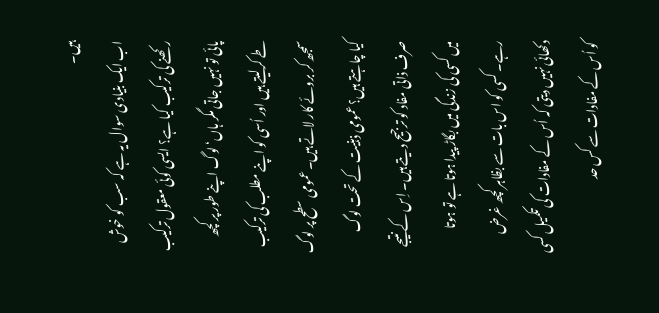ہیں۔
اب ایک بنیادی سوال یہ ہے کہ سب کو خوش رکھنے کی ترکیب کیا ہے؟ ایسی کوئی معقول ترکیب پائی تو نہیں جاتی مگر ہاں‘ لوگ اپنے طور پر کچھ طے کرلیتے ہیں اور اُسی کو اپنے مطلب کی ترکیب سمجھ کر بروئے کار لاتے ہیں۔ عمومی سطح پر لوگ کیا چاہتے ہیں؟ عمومی ذہنیت کے تحت لوگ صرف ذاتی مفاد کو ترجیح دیتے ہیں۔ اِس کے نتیجے میں کسی کی زندگی میں بگاڑ پیدا ہوتا ہے تو ہوتا رہے۔ کسی کو اس بات سے بظاہر کچھ غرض دکھائی نہیں دیتی کہ اُس کے مفادات کی تکمیل کسی کو اُس کے مفادات سے کس حد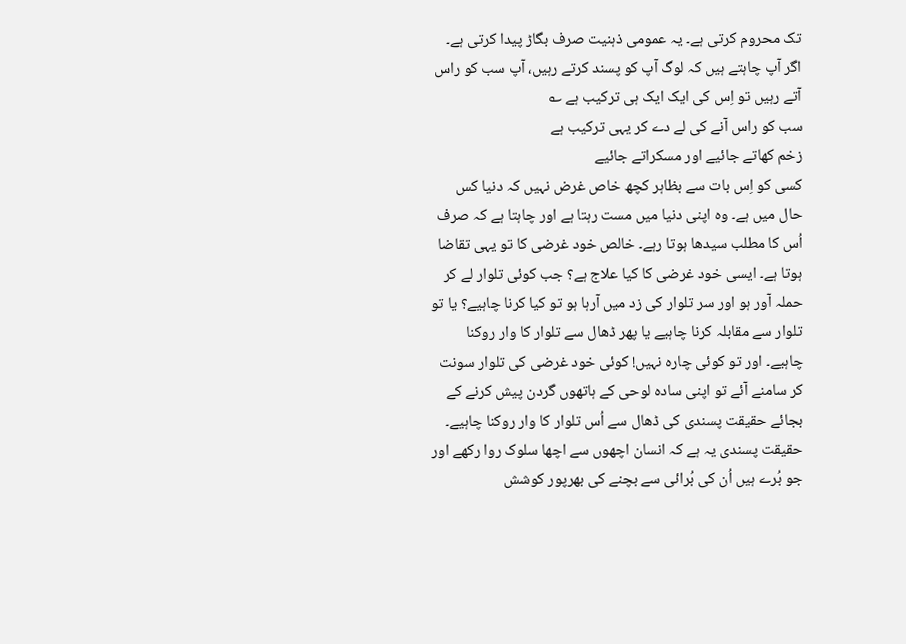تک محروم کرتی ہے۔ یہ عمومی ذہنیت صرف بگاڑ پیدا کرتی ہے۔ اگر آپ چاہتے ہیں کہ لوگ آپ کو پسند کرتے رہیں، آپ سب کو راس آتے رہیں تو اِس کی ایک ایک ہی ترکیب ہے ؎
سب کو راس آنے کی لے دے کر یہی ترکیب ہے
زخم کھاتے جائیے اور مسکراتے جائیے
کسی کو اِس بات سے بظاہر کچھ خاص غرض نہیں کہ دنیا کس حال میں ہے۔ وہ اپنی دنیا میں مست رہتا ہے اور چاہتا ہے کہ صرف اُس کا مطلب سیدھا ہوتا رہے۔ خالص خود غرضی کا تو یہی تقاضا ہوتا ہے۔ ایسی خود غرضی کا کیا علاج ہے؟ جب کوئی تلوار لے کر حملہ آور ہو اور سر تلوار کی زد میں آرہا ہو تو کیا کرنا چاہیے؟ یا تو تلوار سے مقابلہ کرنا چاہیے یا پھر ڈھال سے تلوار کا وار روکنا چاہیے۔ اور تو کوئی چارہ نہیں! کوئی خود غرضی کی تلوار سونت کر سامنے آئے تو اپنی سادہ لوحی کے ہاتھوں گردن پیش کرنے کے بجائے حقیقت پسندی کی ڈھال سے اُس تلوار کا وار روکنا چاہیے۔ حقیقت پسندی یہ ہے کہ انسان اچھوں سے اچھا سلوک روا رکھے اور جو بُرے ہیں اُن کی بُرائی سے بچنے کی بھرپور کوشش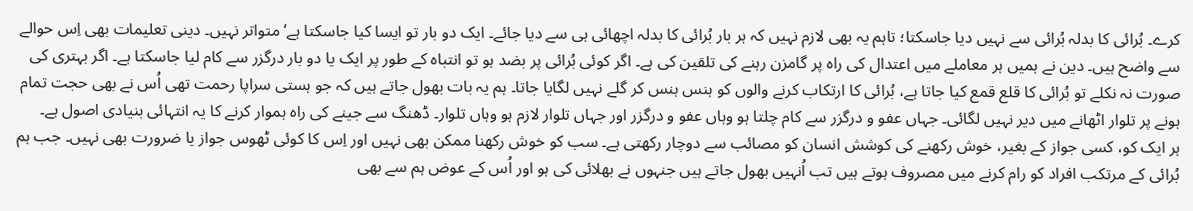کرے۔ بُرائی کا بدلہ بُرائی سے نہیں دیا جاسکتا؛ تاہم یہ بھی لازم نہیں کہ ہر بار بُرائی کا بدلہ اچھائی ہی سے دیا جائے۔ ایک دو بار تو ایسا کیا جاسکتا ہے‘ متواتر نہیں۔ دینی تعلیمات بھی اِس حوالے سے واضح ہیں۔ دین نے ہمیں ہر معاملے میں اعتدال کی راہ پر گامزن رہنے کی تلقین کی ہے۔ اگر کوئی بُرائی پر بضد ہو تو انتباہ کے طور پر ایک یا دو بار درگزر سے کام لیا جاسکتا ہے۔ اگر بہتری کی صورت نہ نکلے تو بُرائی کا قلع قمع کیا جاتا ہے، بُرائی کا ارتکاب کرنے والوں کو ہنس ہنس کر گلے نہیں لگایا جاتا۔ ہم یہ بات بھول جاتے ہیں کہ جو ہستی سراپا رحمت تھی اُس نے بھی حجت تمام ہونے پر تلوار اٹھانے میں دیر نہیں لگائی۔ جہاں عفو و درگزر سے کام چلتا ہو وہاں عفو و درگزر اور جہاں تلوار لازم ہو وہاں تلوار۔ ڈھنگ سے جینے کی راہ ہموار کرنے کا یہ انتہائی بنیادی اصول ہے۔
ہر ایک کو، کسی جواز کے بغیر، خوش رکھنے کی کوشش انسان کو مصائب سے دوچار رکھتی ہے۔ سب کو خوش رکھنا ممکن بھی نہیں اور اِس کا کوئی ٹھوس جواز یا ضرورت بھی نہیں۔ جب ہم بُرائی کے مرتکب افراد کو رام کرنے میں مصروف ہوتے ہیں تب اُنہیں بھول جاتے ہیں جنہوں نے بھلائی کی ہو اور اُس کے عوض ہم سے بھی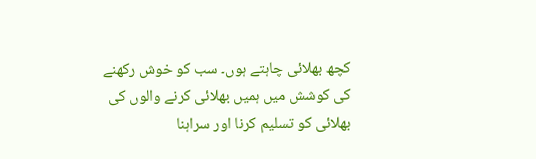کچھ بھلائی چاہتے ہوں۔ سب کو خوش رکھنے کی کوشش میں ہمیں بھلائی کرنے والوں کی بھلائی کو تسلیم کرنا اور سراہنا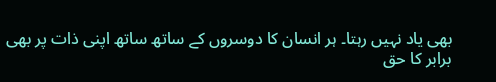بھی یاد نہیں رہتا۔ ہر انسان کا دوسروں کے ساتھ ساتھ اپنی ذات پر بھی برابر کا حق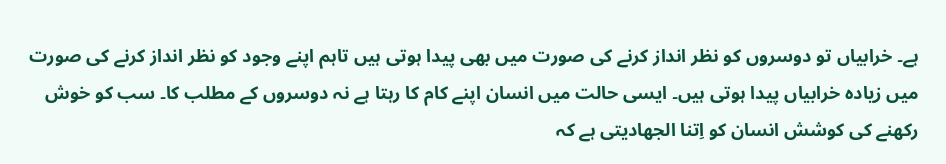ہے۔ خرابیاں تو دوسروں کو نظر انداز کرنے کی صورت میں بھی پیدا ہوتی ہیں تاہم اپنے وجود کو نظر انداز کرنے کی صورت میں زیادہ خرابیاں پیدا ہوتی ہیں۔ ایسی حالت میں انسان اپنے کام کا رہتا ہے نہ دوسروں کے مطلب کا۔ سب کو خوش رکھنے کی کوشش انسان کو اِتنا الجھادیتی ہے کہ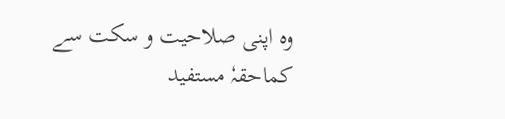وہ اپنی صلاحیت و سکت سے کماحقہٗ مستفید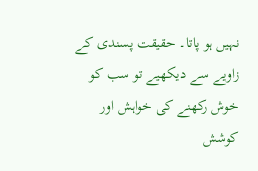نہیں ہو پاتا۔ حقیقت پسندی کے زاویے سے دیکھیے تو سب کو خوش رکھنے کی خواہش اور کوشش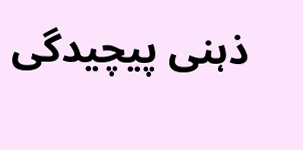ذہنی پیچیدگی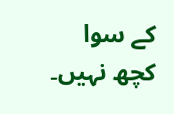کے سوا کچھ نہیں۔